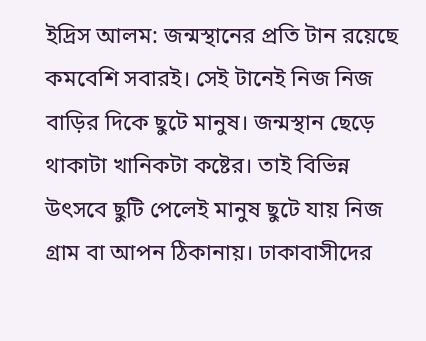ইদ্রিস আলম: জন্মস্থানের প্রতি টান রয়েছে কমবেশি সবারই। সেই টানেই নিজ নিজ বাড়ির দিকে ছুটে মানুষ। জন্মস্থান ছেড়ে থাকাটা খানিকটা কষ্টের। তাই বিভিন্ন উৎসবে ছুটি পেলেই মানুষ ছুটে যায় নিজ গ্রাম বা আপন ঠিকানায়। ঢাকাবাসীদের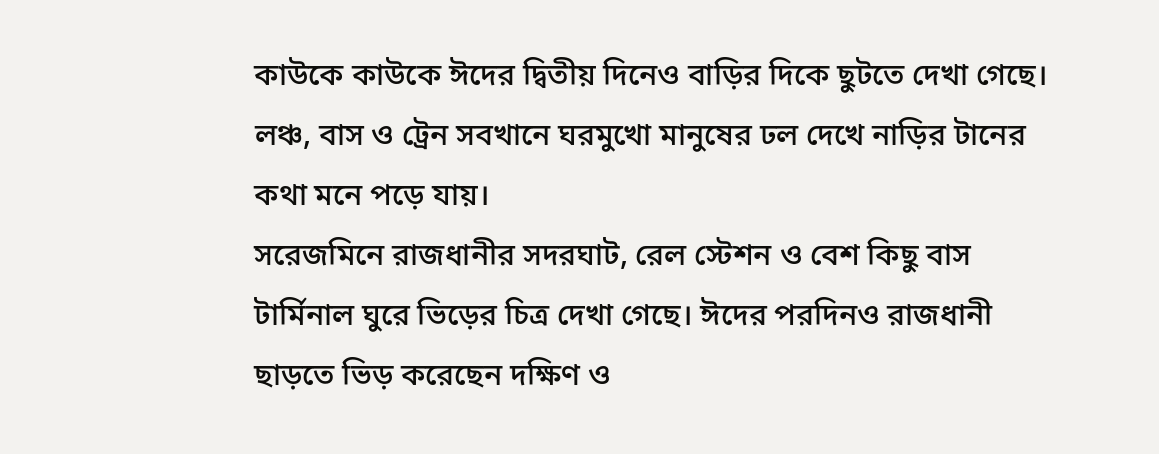কাউকে কাউকে ঈদের দ্বিতীয় দিনেও বাড়ির দিকে ছুটতে দেখা গেছে। লঞ্চ, বাস ও ট্রেন সবখানে ঘরমুখো মানুষের ঢল দেখে নাড়ির টানের কথা মনে পড়ে যায়।
সরেজমিনে রাজধানীর সদরঘাট, রেল স্টেশন ও বেশ কিছু বাস টার্মিনাল ঘুরে ভিড়ের চিত্র দেখা গেছে। ঈদের পরদিনও রাজধানী ছাড়তে ভিড় করেছেন দক্ষিণ ও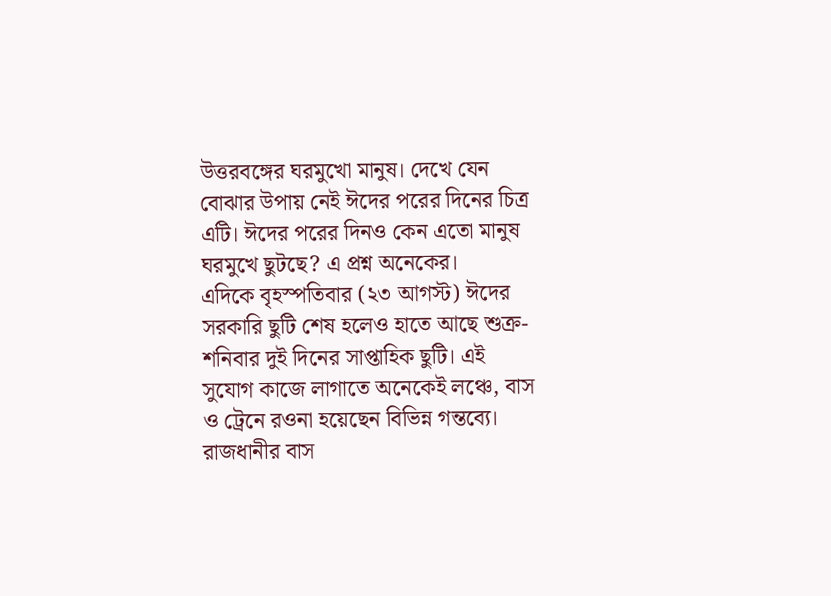উত্তরবঙ্গের ঘরমুখো মানুষ। দেখে যেন বোঝার উপায় নেই ঈদের পরের দিনের চিত্র এটি। ঈদের পরের দিনও কেন এতো মানুষ ঘরমুখে ছুটছে? এ প্রশ্ন অনেকের।
এদিকে বৃহস্পতিবার (২৩ আগস্ট) ঈদের সরকারি ছুটি শেষ হলেও হাতে আছে শুক্র-শনিবার দুই দিনের সাপ্তাহিক ছুটি। এই সুযোগ কাজে লাগাতে অনেকেই লঞ্চে, বাস ও ট্রেনে রওনা হয়েছেন বিভিন্ন গন্তব্যে। রাজধানীর বাস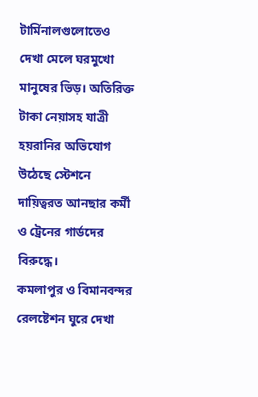টার্মিনালগুলোতেও দেখা মেলে ঘরমুখো মানুষের ভিড়। অতিরিক্ত টাকা নেয়াসহ যাত্রী হয়রানির অভিযোগ উঠেছে স্টেশনে দায়িত্বরত আনছার কর্মী ও ট্রেনের গার্ডদের বিরুদ্ধে।
কমলাপুর ও বিমানবন্দর রেলষ্টেশন ঘুরে দেখা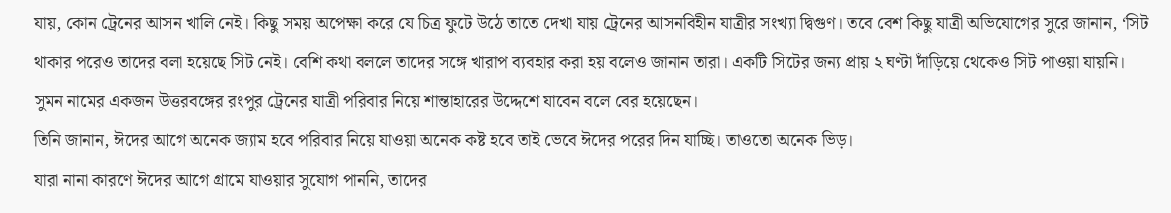যায়, কোন ট্রেনের আসন খালি নেই। কিছু সময় অপেক্ষা করে যে চিত্র ফুটে উঠে তাতে দেখা যায় ট্রেনের আসনবিহীন যাত্রীর সংখ্যা দ্বিগুণ। তবে বেশ কিছু যাত্রী অভিযোগের সুরে জানান, ‘সিট থাকার পরেও তাদের বলা হয়েছে সিট নেই। বেশি কথা বললে তাদের সঙ্গে খারাপ ব্যবহার করা হয় বলেও জানান তারা। একটি সিটের জন্য প্রায় ২ ঘণ্টা দাঁড়িয়ে থেকেও সিট পাওয়া যায়নি।
সুমন নামের একজন উত্তরবঙ্গের রংপুর ট্রেনের যাত্রী পরিবার নিয়ে শান্তাহারের উদ্দেশে যাবেন বলে বের হয়েছেন।
তিনি জানান, ঈদের আগে অনেক জ্যাম হবে পরিবার নিয়ে যাওয়া অনেক কষ্ট হবে তাই ভেবে ঈদের পরের দিন যাচ্ছি। তাওতো অনেক ভিড়।
যারা নানা কারণে ঈদের আগে গ্রামে যাওয়ার সুযোগ পাননি, তাদের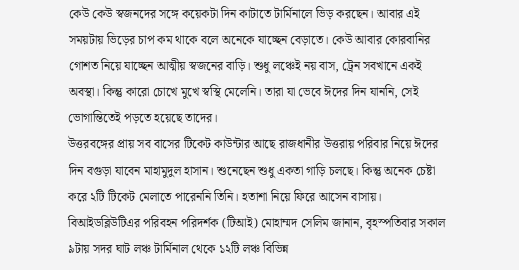কেউ কেউ স্বজনদের সঙ্গে কয়েকটা দিন কাটাতে টার্মিনালে ভিড় করছেন। আবার এই সময়টায় ভিড়ের চাপ কম থাকে বলে অনেকে যাচ্ছেন বেড়াতে। কেউ আবার কোরবানির গোশত নিয়ে যাচ্ছেন আত্মীয় স্বজনের বাড়ি। শুধু লঞ্চেই নয় বাস, ট্রেন সবখানে একই অবস্থা। কিন্তু কারো চোখে মুখে স্বস্থি মেলেনি। তারা যা ভেবে ঈদের দিন যাননি, সেই ভোগান্তিতেই পড়তে হয়েছে তাদের।
উত্তরবঙ্গের প্রায় সব বাসের টিকেট কাউন্টার আছে রাজধানীর উত্তরায় পরিবার নিয়ে ঈদের দিন বগুড়া যাবেন মাহামুদুল হাসান। শুনেছেন শুধু একতা গাড়ি চলছে। কিন্তু অনেক চেষ্টা করে ২টি টিকেট মেলাতে পারেননি তিনি। হতাশা নিয়ে ফিরে আসেন বাসায়।
বিআইডব্লিউটিএর পরিবহন পরিদর্শক (টিআই) মোহাম্মদ সেলিম জানান, বৃহস্পতিবার সকাল ৯টায় সদর ঘাট লঞ্চ টার্মিনাল থেকে ১২টি লঞ্চ বিভিন্ন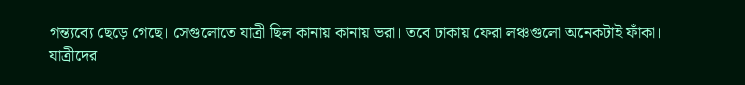গন্ত্যব্যে ছেড়ে গেছে। সেগুলোতে যাত্রী ছিল কানায় কানায় ভরা। তবে ঢাকায় ফেরা লঞ্চগুলো অনেকটাই ফাঁকা।
যাত্রীদের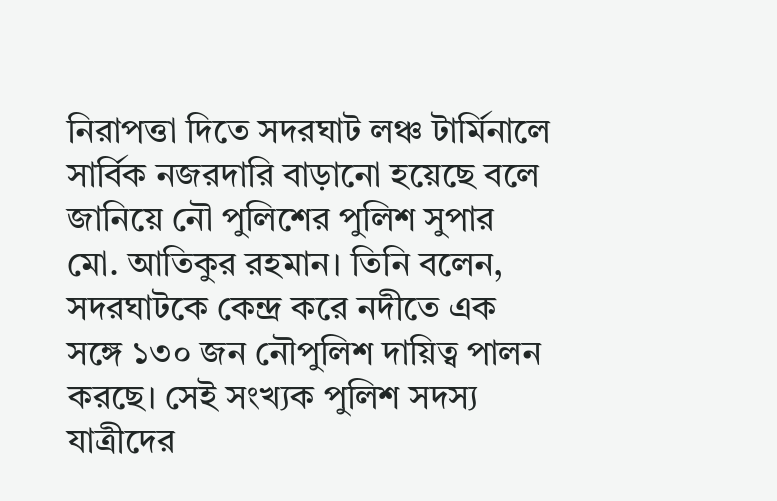নিরাপত্তা দিতে সদরঘাট লঞ্চ টার্মিনালে সার্বিক নজরদারি বাড়ানো হয়েছে বলে জানিয়ে নৌ পুলিশের পুলিশ সুপার মো. আতিকুর রহমান। তিনি বলেন, সদরঘাটকে কেন্দ্র করে নদীতে এক সঙ্গে ১৩০ জন নৌপুলিশ দায়িত্ব পালন করছে। সেই সংখ্যক পুলিশ সদস্য যাত্রীদের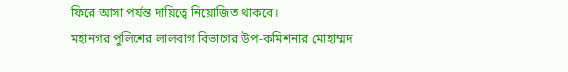ফিরে আসা পর্যন্ত দায়িত্বে নিয়োজিত থাকবে।
মহানগর পুলিশের লালবাগ বিভাগের উপ-কমিশনার মোহাম্মদ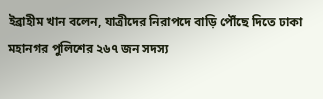ইব্রাহীম খান বলেন, যাত্রীদের নিরাপদে বাড়ি পৌঁছে দিতে ঢাকা মহানগর পুলিশের ২৬৭ জন সদস্য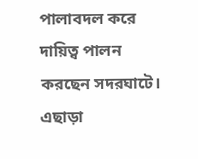পালাবদল করে দায়িত্ব পালন করছেন সদরঘাটে। এছাড়া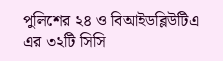পুলিশের ২৪ ও বিআইডব্লিউটিএ এর ৩২টি সিসি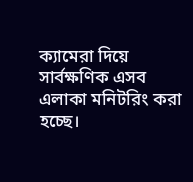ক্যামেরা দিয়ে সার্বক্ষণিক এসব এলাকা মনিটরিং করা হচ্ছে।